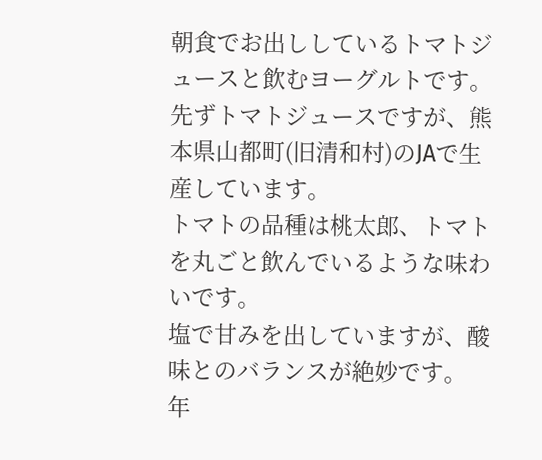朝食でお出ししているトマトジュースと飲むヨーグルトです。
先ずトマトジュースですが、熊本県山都町(旧清和村)のJAで生産しています。
トマトの品種は桃太郎、トマトを丸ごと飲んでいるような味わいです。
塩で甘みを出していますが、酸味とのバランスが絶妙です。
年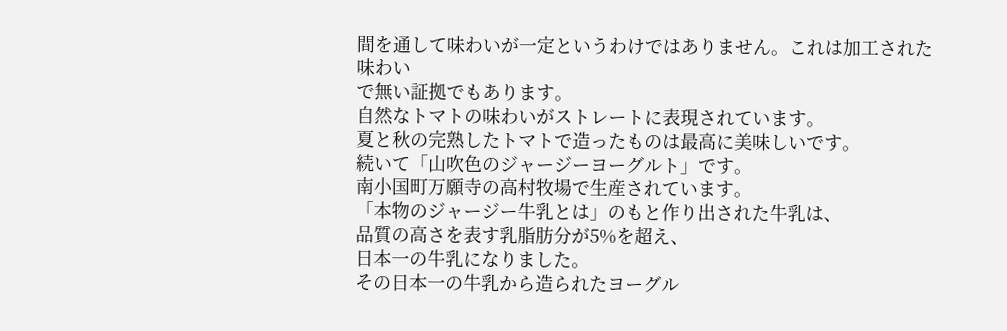間を通して味わいが一定というわけではありません。これは加工された味わい
で無い証拠でもあります。
自然なトマトの味わいがストレートに表現されています。
夏と秋の完熟したトマトで造ったものは最高に美味しいです。
続いて「山吹色のジャージーヨーグルト」です。
南小国町万願寺の高村牧場で生産されています。
「本物のジャージー牛乳とは」のもと作り出された牛乳は、
品質の高さを表す乳脂肪分が5%を超え、
日本一の牛乳になりました。
その日本一の牛乳から造られたヨーグル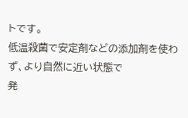トです。
低温殺菌で安定剤などの添加剤を使わず、より自然に近い状態で
発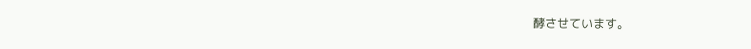酵させています。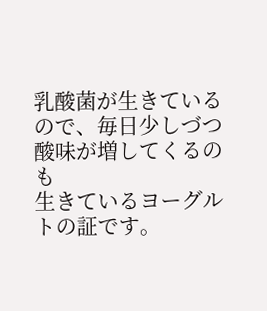乳酸菌が生きているので、毎日少しづつ酸味が増してくるのも
生きているヨーグルトの証です。